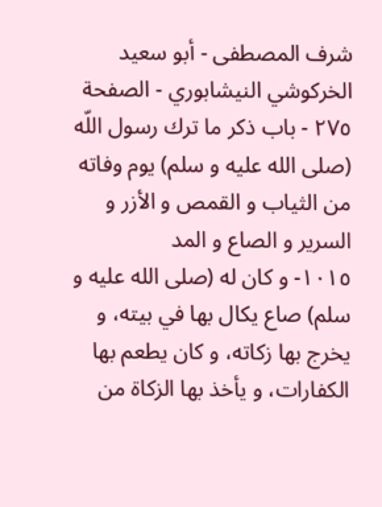شرف المصطفى - أبو سعيد الخركوشي النيشابوري - الصفحة ٢٧٥ - باب ذكر ما ترك رسول اللّه (صلى الله عليه و سلم) يوم وفاته من الثياب و القمص و الأزر و السرير و الصاع و المد
١٠١٥- و كان له (صلى الله عليه و سلم) صاع يكال بها في بيته، و يخرج بها زكاته، و كان يطعم بها الكفارات، و يأخذ بها الزكاة من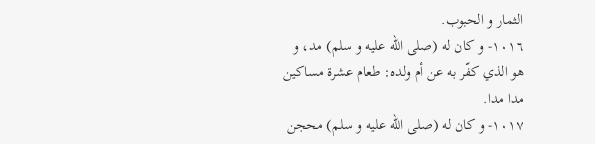الثمار و الحبوب.
١٠١٦- و كان له (صلى الله عليه و سلم) مد، و هو الذي كفّر به عن أم ولده: طعام عشرة مساكين مدا مدا.
١٠١٧- و كان له (صلى الله عليه و سلم) محجن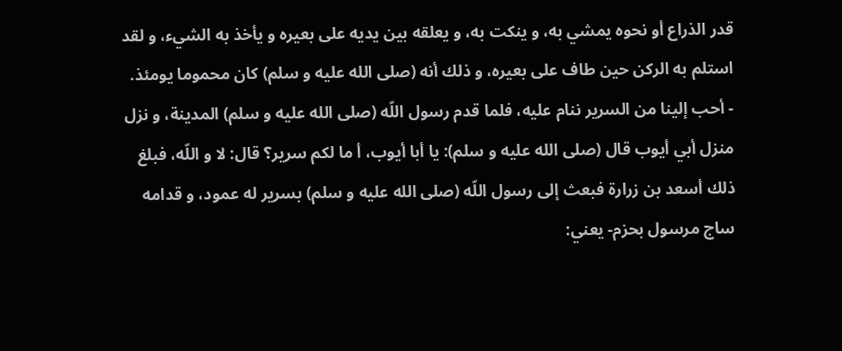قدر الذراع أو نحوه يمشي به، و ينكت به، و يعلقه بين يديه على بعيره و يأخذ به الشيء، و لقد استلم به الركن حين طاف على بعيره، و ذلك أنه (صلى الله عليه و سلم) كان محموما يومئذ.
- أحب إلينا من السرير ننام عليه، فلما قدم رسول اللّه (صلى الله عليه و سلم) المدينة، و نزل منزل أبي أيوب قال (صلى الله عليه و سلم): يا أبا أيوب، أ ما لكم سرير؟ قال: لا و اللّه، فبلغ ذلك أسعد بن زرارة فبعث إلى رسول اللّه (صلى الله عليه و سلم) بسرير له عمود، و قدامه ساج مرسول بحزم- يعني: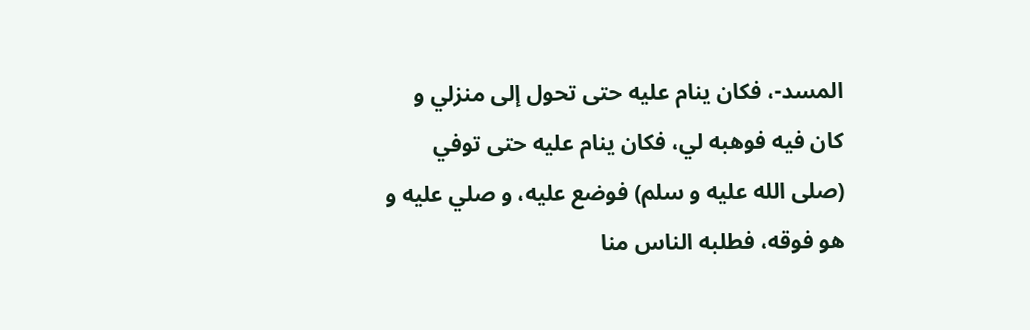المسد-، فكان ينام عليه حتى تحول إلى منزلي و كان فيه فوهبه لي، فكان ينام عليه حتى توفي (صلى الله عليه و سلم) فوضع عليه، و صلي عليه و هو فوقه، فطلبه الناس منا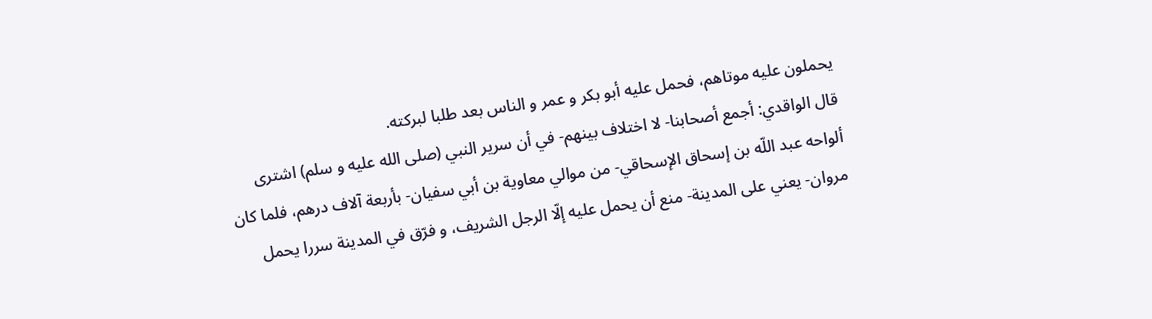يحملون عليه موتاهم، فحمل عليه أبو بكر و عمر و الناس بعد طلبا لبركته.
قال الواقدي: أجمع أصحابنا- لا اختلاف بينهم- في أن سرير النبي (صلى الله عليه و سلم) اشترى ألواحه عبد اللّه بن إسحاق الإسحاقي- من موالي معاوية بن أبي سفيان- بأربعة آلاف درهم، فلما كان مروان- يعني على المدينة- منع أن يحمل عليه إلّا الرجل الشريف، و فرّق في المدينة سررا يحمل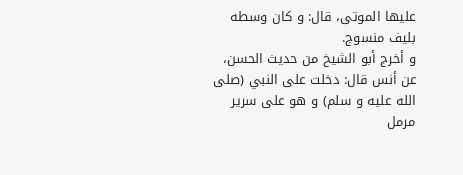عليها الموتى، قال: و كان وسطه بليف منسوج.
و أخرج أبو الشيخ من حديث الحسن، عن أنس قال: دخلت على النبي (صلى الله عليه و سلم) و هو على سرير مرمل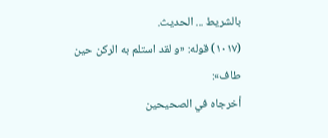بالشريط ... الحديث.
(١٠١٧) قوله: «و لقد استلم به الركن حين طاف»:
أخرجاه في الصحيحين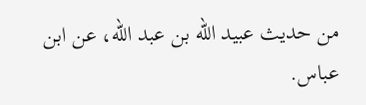من حديث عبيد اللّه بن عبد اللّه، عن ابن عباس.